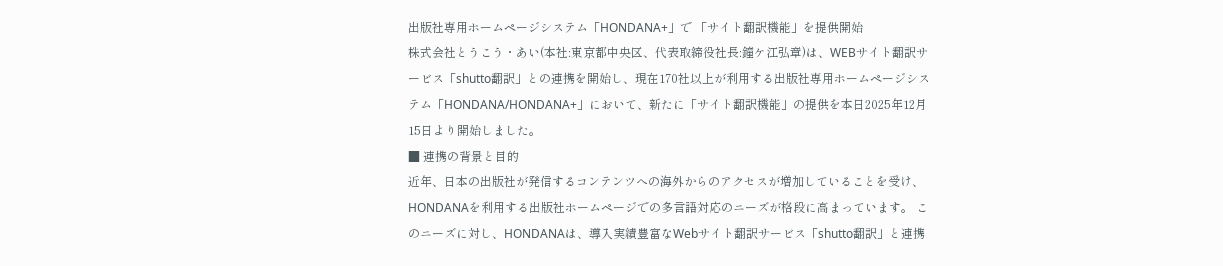出版社専用ホームページシステム「HONDANA+」で 「サイト翻訳機能」を提供開始
株式会社とうこう・あい(本社:東京都中央区、代表取締役社長:鐘ケ江弘章)は、WEBサイト翻訳サービス「shutto翻訳」との連携を開始し、現在170社以上が利用する出版社専用ホームページシステム「HONDANA/HONDANA+」において、新たに「サイト翻訳機能」の提供を本日2025年12月15日より開始しました。
■ 連携の背景と目的
近年、日本の出版社が発信するコンテンツへの海外からのアクセスが増加していることを受け、HONDANAを利用する出版社ホームページでの多言語対応のニーズが格段に高まっています。 このニーズに対し、HONDANAは、導入実績豊富なWebサイト翻訳サービス「shutto翻訳」と連携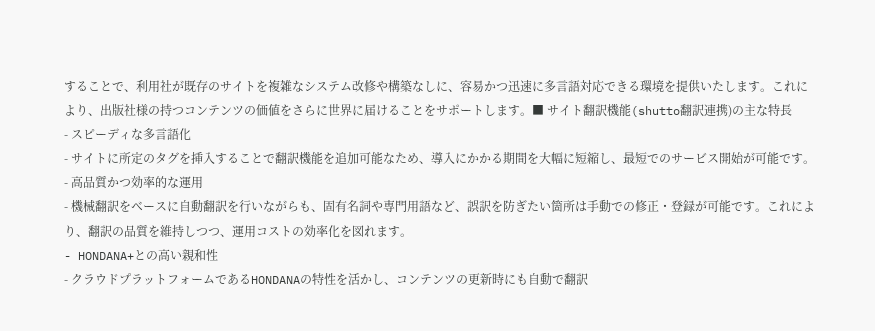することで、利用社が既存のサイトを複雑なシステム改修や構築なしに、容易かつ迅速に多言語対応できる環境を提供いたします。これにより、出版社様の持つコンテンツの価値をさらに世界に届けることをサポートします。■ サイト翻訳機能(shutto翻訳連携)の主な特長
- スピーディな多言語化
- サイトに所定のタグを挿入することで翻訳機能を追加可能なため、導入にかかる期間を大幅に短縮し、最短でのサービス開始が可能です。
- 高品質かつ効率的な運用
- 機械翻訳をベースに自動翻訳を行いながらも、固有名詞や専門用語など、誤訳を防ぎたい箇所は手動での修正・登録が可能です。これにより、翻訳の品質を維持しつつ、運用コストの効率化を図れます。
- HONDANA+との高い親和性
- クラウドプラットフォームであるHONDANAの特性を活かし、コンテンツの更新時にも自動で翻訳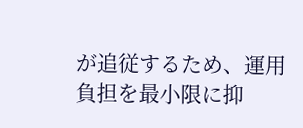が追従するため、運用負担を最小限に抑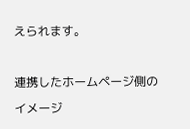えられます。

連携したホームページ側のイメージ